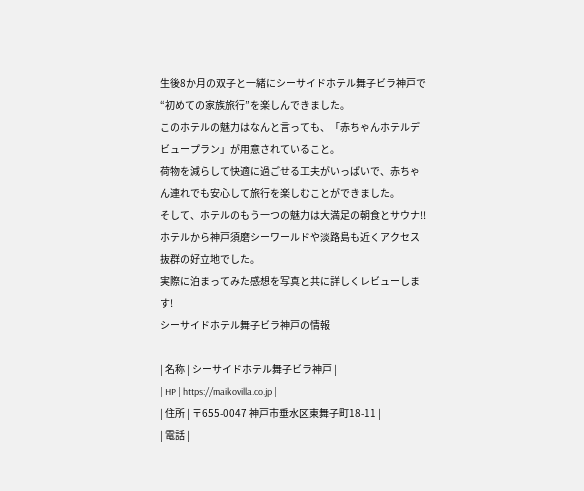生後8か月の双子と一緒にシーサイドホテル舞子ビラ神戸で“初めての家族旅行”を楽しんできました。
このホテルの魅力はなんと言っても、「赤ちゃんホテルデビュープラン」が用意されていること。
荷物を減らして快適に過ごせる工夫がいっぱいで、赤ちゃん連れでも安心して旅行を楽しむことができました。
そして、ホテルのもう一つの魅力は大満足の朝食とサウナ!!
ホテルから神戸須磨シーワールドや淡路島も近くアクセス抜群の好立地でした。
実際に泊まってみた感想を写真と共に詳しくレビューします!
シーサイドホテル舞子ビラ神戸の情報

| 名称 | シーサイドホテル舞子ビラ神戸 |
| HP | https://maikovilla.co.jp |
| 住所 | 〒655-0047 神戸市垂水区東舞子町18-11 |
| 電話 |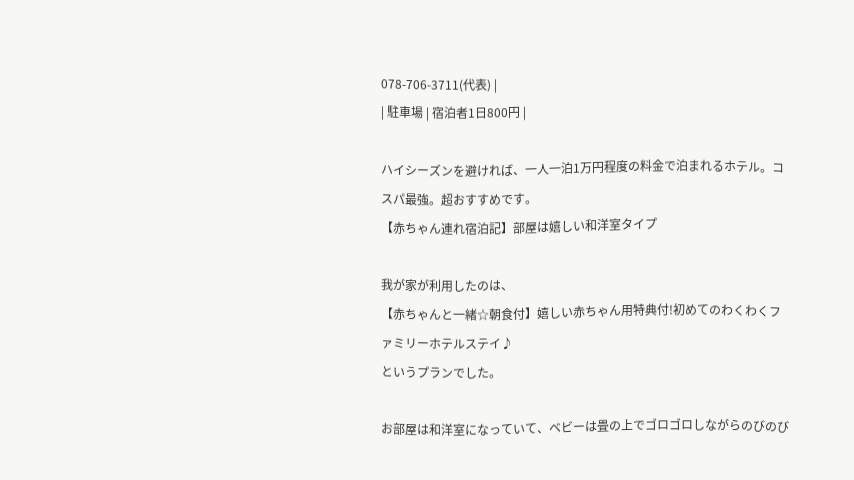078-706-3711(代表) |
| 駐車場 | 宿泊者1日800円 |

ハイシーズンを避ければ、一人一泊1万円程度の料金で泊まれるホテル。コスパ最強。超おすすめです。
【赤ちゃん連れ宿泊記】部屋は嬉しい和洋室タイプ

我が家が利用したのは、
【赤ちゃんと一緒☆朝食付】嬉しい赤ちゃん用特典付!初めてのわくわくファミリーホテルステイ♪
というプランでした。

お部屋は和洋室になっていて、ベビーは畳の上でゴロゴロしながらのびのび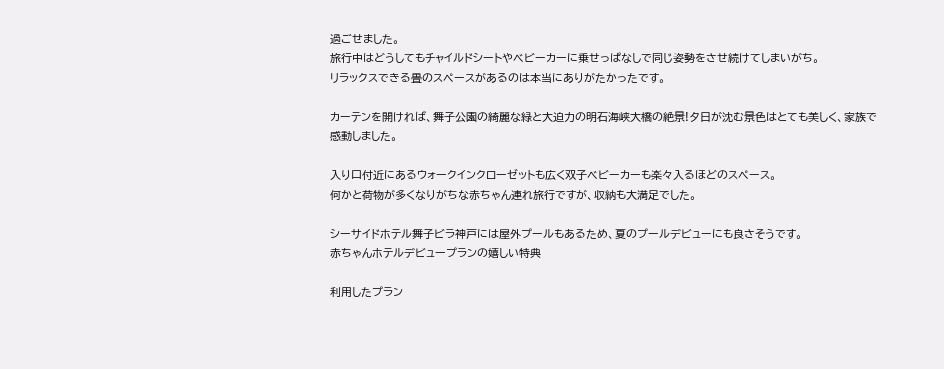過ごせました。
旅行中はどうしてもチャイルドシートやベビーカーに乗せっぱなしで同じ姿勢をさせ続けてしまいがち。
リラックスできる畳のスペースがあるのは本当にありがたかったです。

カーテンを開ければ、舞子公園の綺麗な緑と大迫力の明石海峡大橋の絶景!夕日が沈む景色はとても美しく、家族で感動しました。

入り口付近にあるウォークインクローゼットも広く双子ベビーカーも楽々入るほどのスペース。
何かと荷物が多くなりがちな赤ちゃん連れ旅行ですが、収納も大満足でした。

シーサイドホテル舞子ビラ神戸には屋外プールもあるため、夏のプールデビューにも良さそうです。
赤ちゃんホテルデビュープランの嬉しい特典

利用したプラン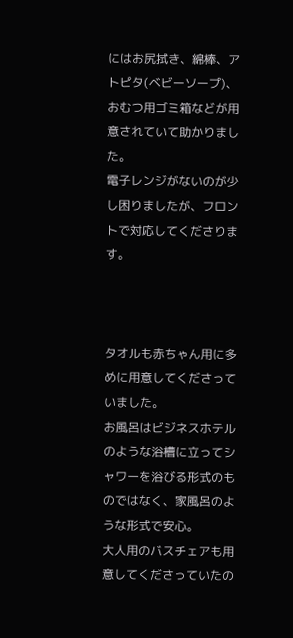にはお尻拭き、綿棒、アトピタ(ベビーソープ)、おむつ用ゴミ箱などが用意されていて助かりました。
電子レンジがないのが少し困りましたが、フロントで対応してくださります。



タオルも赤ちゃん用に多めに用意してくださっていました。
お風呂はビジネスホテルのような浴槽に立ってシャワーを浴びる形式のものではなく、家風呂のような形式で安心。
大人用のバスチェアも用意してくださっていたの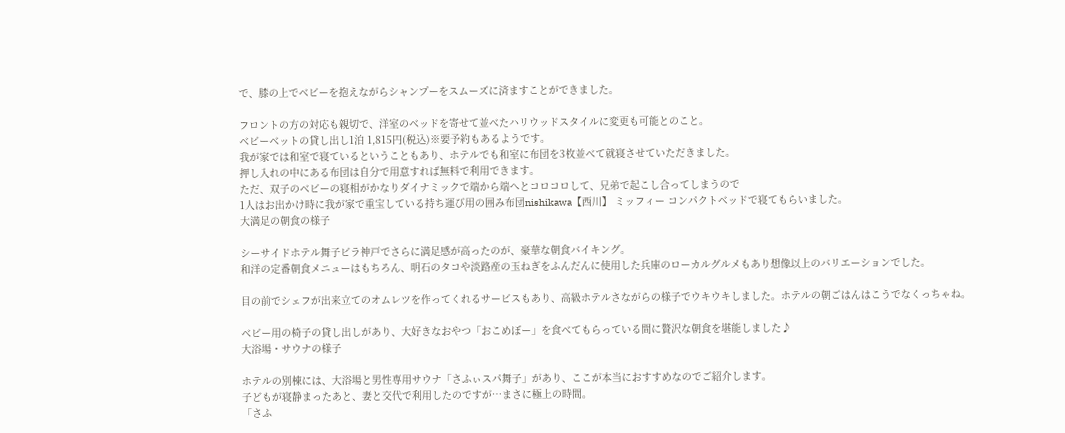で、膝の上でベビーを抱えながらシャンプーをスムーズに済ますことができました。

フロントの方の対応も親切で、洋室のベッドを寄せて並べたハリウッドスタイルに変更も可能とのこと。
ベビーベットの貸し出し1泊 1,815円(税込)※要予約もあるようです。
我が家では和室で寝ているということもあり、ホテルでも和室に布団を3枚並べて就寝させていただきました。
押し入れの中にある布団は自分で用意すれば無料で利用できます。
ただ、双子のベビーの寝相がかなりダイナミックで端から端へとコロコロして、兄弟で起こし合ってしまうので
1人はお出かけ時に我が家で重宝している持ち運び用の囲み布団nishikawa【西川】 ミッフィー コンパクトベッドで寝てもらいました。
大満足の朝食の様子

シーサイドホテル舞子ビラ神戸でさらに満足感が高ったのが、豪華な朝食バイキング。
和洋の定番朝食メニューはもちろん、明石のタコや淡路産の玉ねぎをふんだんに使用した兵庫のローカルグルメもあり想像以上のバリエーションでした。

目の前でシェフが出来立てのオムレツを作ってくれるサービスもあり、高級ホテルさながらの様子でウキウキしました。ホテルの朝ごはんはこうでなくっちゃね。

ベビー用の椅子の貸し出しがあり、大好きなおやつ「おこめぼー」を食べてもらっている間に贅沢な朝食を堪能しました♪
大浴場・サウナの様子

ホテルの別棟には、大浴場と男性専用サウナ「さふぃスパ舞子」があり、ここが本当におすすめなのでご紹介します。
子どもが寝静まったあと、妻と交代で利用したのですが…まさに極上の時間。
「さふ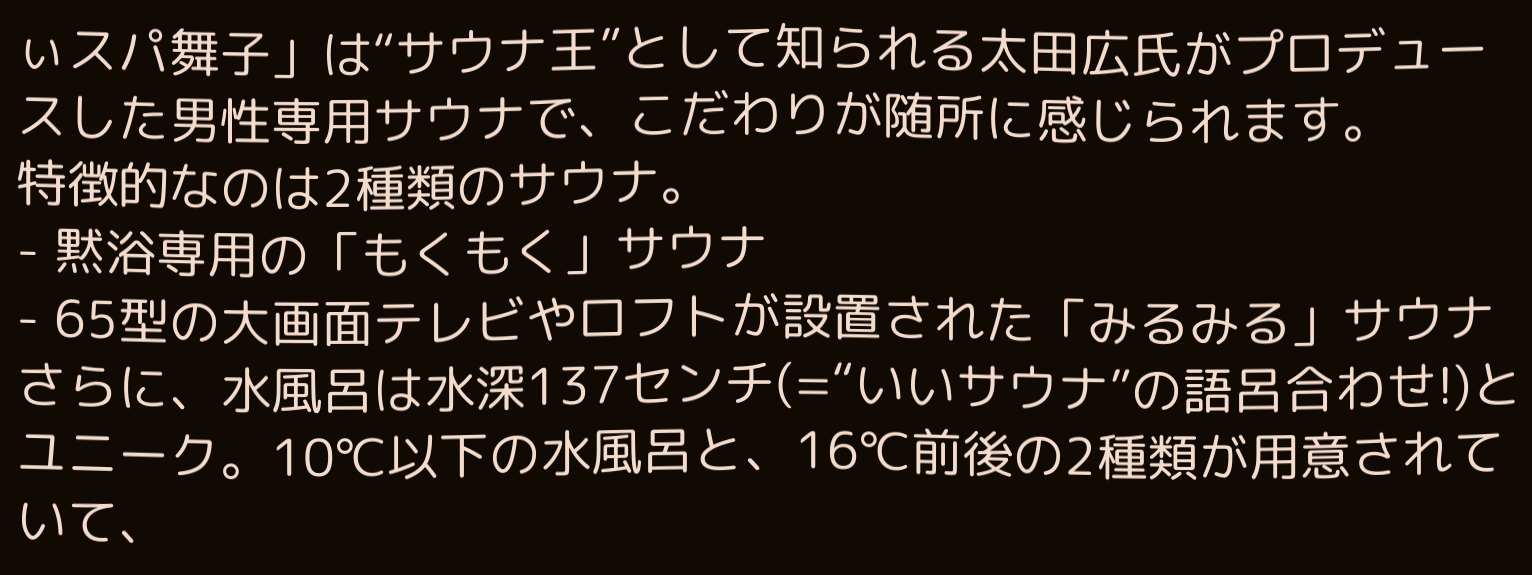ぃスパ舞子」は“サウナ王”として知られる太田広氏がプロデュースした男性専用サウナで、こだわりが随所に感じられます。
特徴的なのは2種類のサウナ。
- 黙浴専用の「もくもく」サウナ
- 65型の大画面テレビやロフトが設置された「みるみる」サウナ
さらに、水風呂は水深137センチ(=“いいサウナ”の語呂合わせ!)とユニーク。10℃以下の水風呂と、16℃前後の2種類が用意されていて、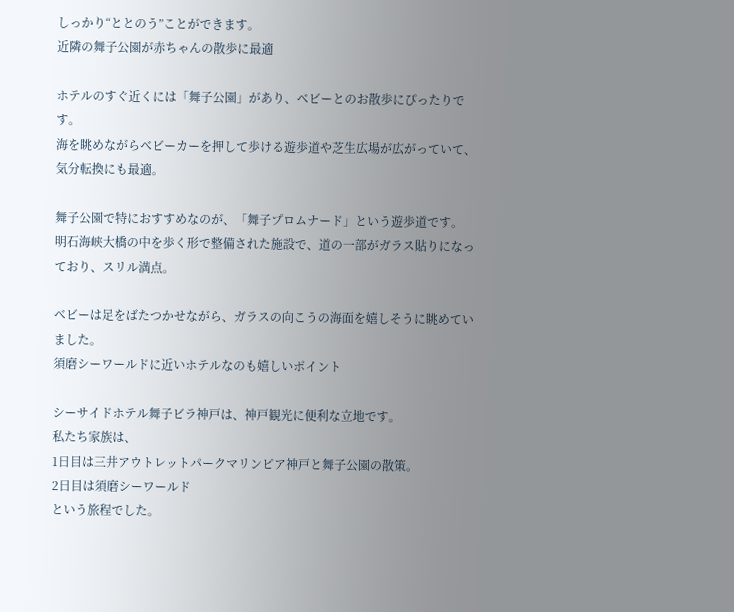しっかり“ととのう”ことができます。
近隣の舞子公園が赤ちゃんの散歩に最適

ホテルのすぐ近くには「舞子公園」があり、ベビーとのお散歩にぴったりです。
海を眺めながらベビーカーを押して歩ける遊歩道や芝生広場が広がっていて、気分転換にも最適。

舞子公園で特におすすめなのが、「舞子プロムナード」という遊歩道です。
明石海峡大橋の中を歩く形で整備された施設で、道の一部がガラス貼りになっており、スリル満点。

ベビーは足をばたつかせながら、ガラスの向こうの海面を嬉しそうに眺めていました。
須磨シーワールドに近いホテルなのも嬉しいポイント

シーサイドホテル舞子ビラ神戸は、神戸観光に便利な立地です。
私たち家族は、
1日目は三井アウトレットパークマリンピア神戸と舞子公園の散策。
2日目は須磨シーワールド
という旅程でした。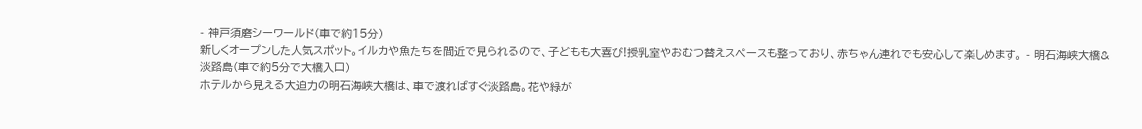- 神戸須磨シーワールド(車で約15分)
新しくオープンした人気スポット。イルカや魚たちを間近で見られるので、子どもも大喜び!授乳室やおむつ替えスペースも整っており、赤ちゃん連れでも安心して楽しめます。 - 明石海峡大橋&淡路島(車で約5分で大橋入口)
ホテルから見える大迫力の明石海峡大橋は、車で渡ればすぐ淡路島。花や緑が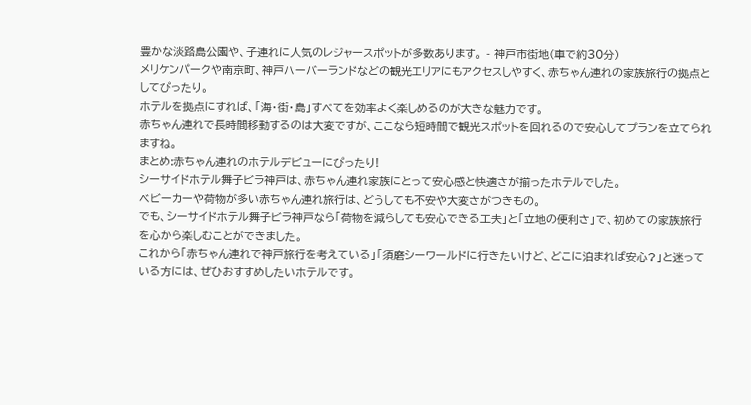豊かな淡路島公園や、子連れに人気のレジャースポットが多数あります。 - 神戸市街地(車で約30分)
メリケンパークや南京町、神戸ハーバーランドなどの観光エリアにもアクセスしやすく、赤ちゃん連れの家族旅行の拠点としてぴったり。
ホテルを拠点にすれば、「海・街・島」すべてを効率よく楽しめるのが大きな魅力です。
赤ちゃん連れで長時間移動するのは大変ですが、ここなら短時間で観光スポットを回れるので安心してプランを立てられますね。
まとめ:赤ちゃん連れのホテルデビューにぴったり!
シーサイドホテル舞子ビラ神戸は、赤ちゃん連れ家族にとって安心感と快適さが揃ったホテルでした。
ベビーカーや荷物が多い赤ちゃん連れ旅行は、どうしても不安や大変さがつきもの。
でも、シーサイドホテル舞子ビラ神戸なら「荷物を減らしても安心できる工夫」と「立地の便利さ」で、初めての家族旅行を心から楽しむことができました。
これから「赤ちゃん連れで神戸旅行を考えている」「須磨シーワールドに行きたいけど、どこに泊まれば安心?」と迷っている方には、ぜひおすすめしたいホテルです。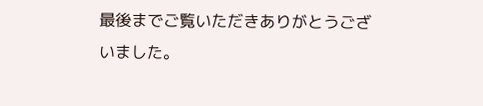最後までご覧いただきありがとうございました。